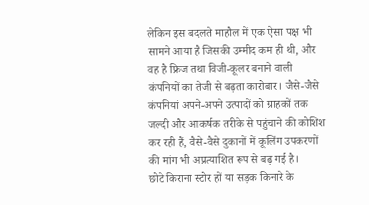लेकिन इस बदलते माहौल में एक ऐसा पक्ष भी सामने आया है जिसकी उम्मीद कम ही थी, और वह है फ्रिज तथा विजी-कूलर बनाने वाली कंपनियों का तेजी से बढ़ता कारोबार। जैसे-जैसे कंपनियां अपने-अपने उत्पादों को ग्राहकों तक जल्दी और आकर्षक तरीके से पहुंचाने की कोशिश कर रही हैं, वैसे-वैसे दुकानों में कूलिंग उपकरणों की मांग भी अप्रत्याशित रूप से बढ़ गई है।
छोटे किराना स्टोर हों या सड़क किनारे के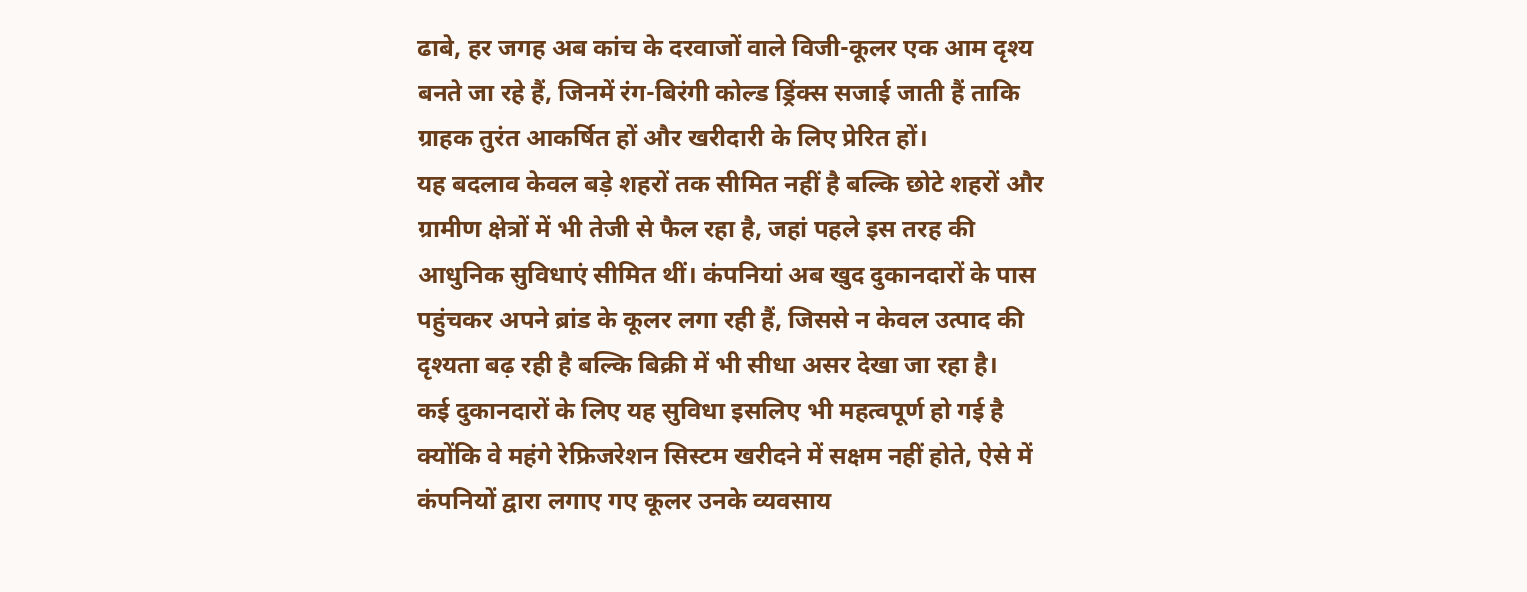ढाबे, हर जगह अब कांच के दरवाजों वाले विजी-कूलर एक आम दृश्य बनते जा रहे हैं, जिनमें रंग-बिरंगी कोल्ड ड्रिंक्स सजाई जाती हैं ताकि ग्राहक तुरंत आकर्षित हों और खरीदारी के लिए प्रेरित हों।
यह बदलाव केवल बड़े शहरों तक सीमित नहीं है बल्कि छोटे शहरों और ग्रामीण क्षेत्रों में भी तेजी से फैल रहा है, जहां पहले इस तरह की आधुनिक सुविधाएं सीमित थीं। कंपनियां अब खुद दुकानदारों के पास पहुंचकर अपने ब्रांड के कूलर लगा रही हैं, जिससे न केवल उत्पाद की दृश्यता बढ़ रही है बल्कि बिक्री में भी सीधा असर देखा जा रहा है।
कई दुकानदारों के लिए यह सुविधा इसलिए भी महत्वपूर्ण हो गई है क्योंकि वे महंगे रेफ्रिजरेशन सिस्टम खरीदने में सक्षम नहीं होते, ऐसे में कंपनियों द्वारा लगाए गए कूलर उनके व्यवसाय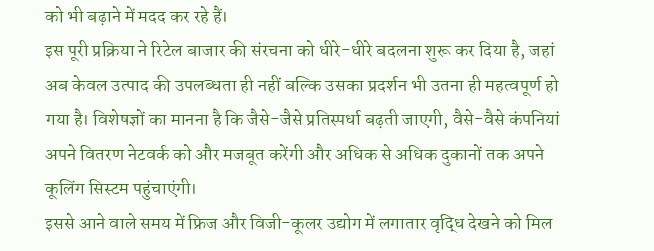को भी बढ़ाने में मदद कर रहे हैं।
इस पूरी प्रक्रिया ने रिटेल बाजार की संरचना को धीरे-धीरे बदलना शुरू कर दिया है, जहां अब केवल उत्पाद की उपलब्धता ही नहीं बल्कि उसका प्रदर्शन भी उतना ही महत्वपूर्ण हो गया है। विशेषज्ञों का मानना है कि जैसे-जैसे प्रतिस्पर्धा बढ़ती जाएगी, वैसे-वैसे कंपनियां अपने वितरण नेटवर्क को और मजबूत करेंगी और अधिक से अधिक दुकानों तक अपने कूलिंग सिस्टम पहुंचाएंगी।
इससे आने वाले समय में फ्रिज और विजी-कूलर उद्योग में लगातार वृद्धि देखने को मिल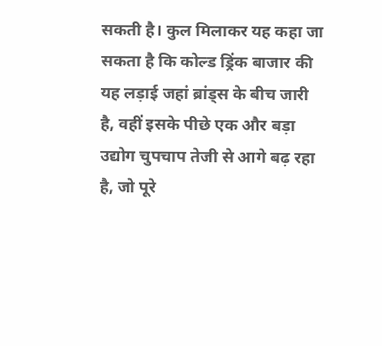सकती है। कुल मिलाकर यह कहा जा सकता है कि कोल्ड ड्रिंक बाजार की यह लड़ाई जहां ब्रांड्स के बीच जारी है, वहीं इसके पीछे एक और बड़ा उद्योग चुपचाप तेजी से आगे बढ़ रहा है, जो पूरे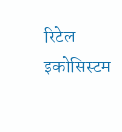रिटेल इकोसिस्टम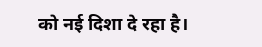को नई दिशा दे रहा है।